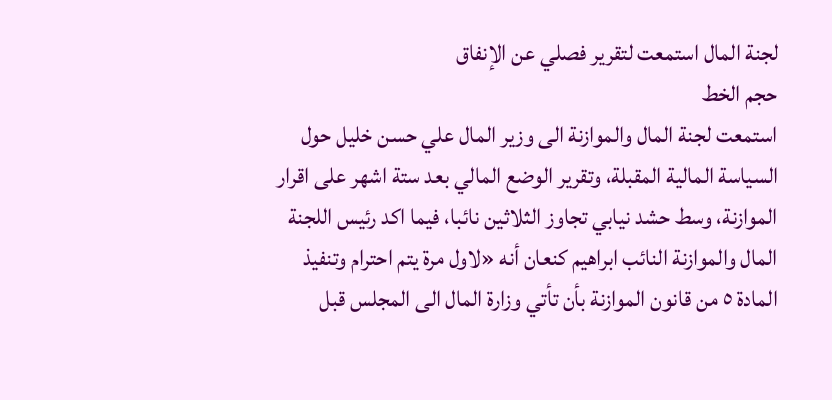لجنة المال استمعت لتقرير فصلي عن الإنفاق
حجم الخط
استمعت لجنة المال والموازنة الى وزير المال علي حسن خليل حول السياسة المالية المقبلة، وتقرير الوضع المالي بعد ستة اشهر على اقرار الموازنة، وسط حشد نيابي تجاوز الثلاثين نائبا، فيما اكد رئيس اللجنة المال والموازنة النائب ابراهيم كنعان أنه «لاول مرة يتم احترام وتنفيذ المادة ٥ من قانون الموازنة بأن تأتي وزارة المال الى المجلس قبل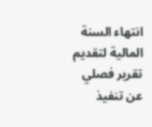انتهاء السنة المالية لتقديم تقرير فصلي عن تنفيذ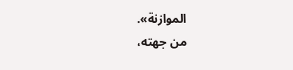الموازنة».
من جهته،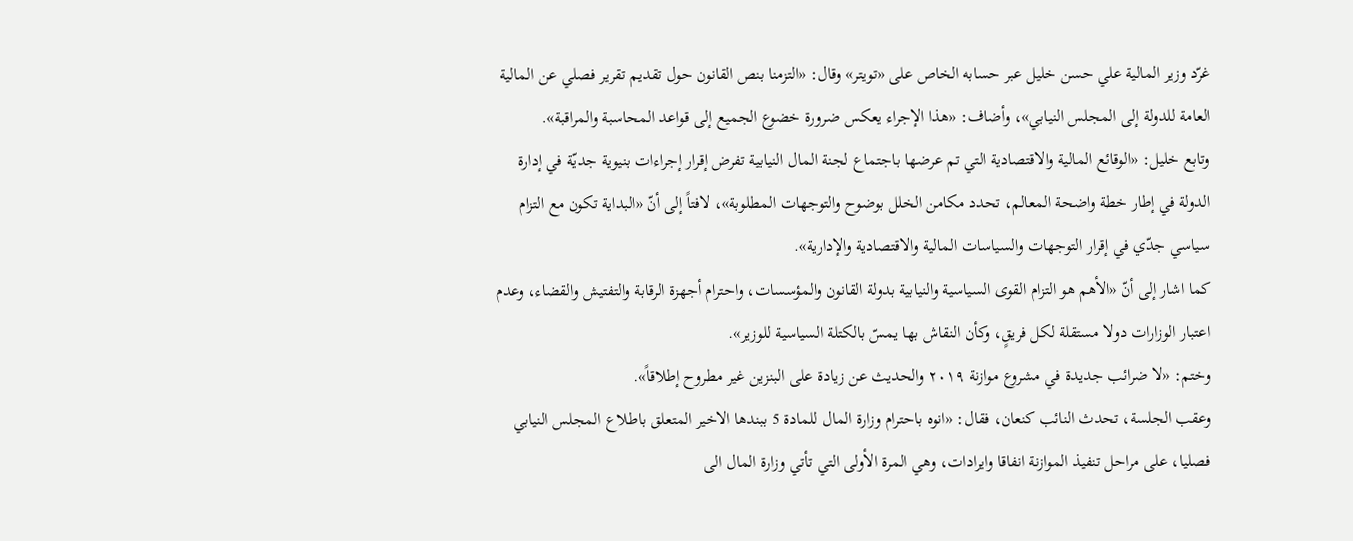غرّد وزير المالية علي حسن خليل عبر حسابه الخاص على «تويتر» وقال: «التزمنا بنص القانون حول تقديم تقرير فصلي عن المالية العامة للدولة إلى المجلس النيابي»، وأضاف: «هذا الإجراء يعكس ضرورة خضوع الجميع إلى قواعد المحاسبة والمراقبة».
وتابع خليل: «الوقائع المالية والاقتصادية التي تم عرضها باجتماع لجنة المال النيابية تفرض إقرار إجراءات بنيوية جديّة في إدارة الدولة في إطار خطة واضحة المعالم، تحدد مكامن الخلل بوضوح والتوجهات المطلوبة»، لافتاً إلى أنّ «البداية تكون مع التزام سياسي جدّي في إقرار التوجهات والسياسات المالية والاقتصادية والإدارية».
كما اشار إلى أنّ «الأهم هو التزام القوى السياسية والنيابية بدولة القانون والمؤسسات، واحترام أجهزة الرقابة والتفتيش والقضاء، وعدم اعتبار الوزارات دولا مستقلة لكل فريقٍ، وكأن النقاش بها يمسّ بالكتلة السياسية للوزير».
وختم: «لا ضرائب جديدة في مشروع موازنة ٢٠١٩ والحديث عن زيادة على البنزين غير مطروح إطلاقاً».
وعقب الجلسة، تحدث النائب كنعان، فقال: «انوه باحترام وزارة المال للمادة 5 ببندها الاخير المتعلق باطلاع المجلس النيابي فصليا، على مراحل تنفيذ الموازنة انفاقا وايرادات، وهي المرة الأولى التي تأتي وزارة المال الى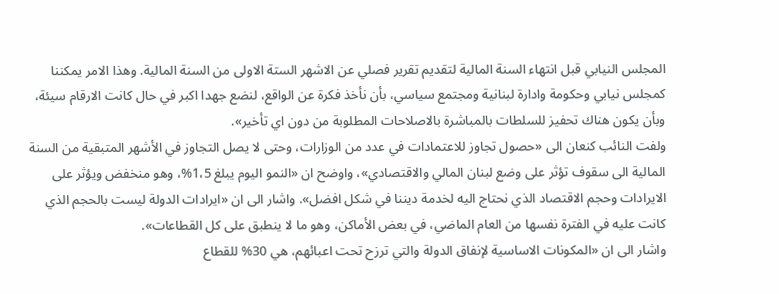المجلس النيابي قبل انتهاء السنة المالية لتقديم تقرير فصلي عن الاشهر الستة الاولى من السنة المالية. وهذا الامر يمكننا كمجلس نيابي وحكومة وادارة لبنانية ومجتمع سياسي، بأن نأخذ فكرة عن الواقع، لنضع جهدا اكبر في حال كانت الارقام سيئة، وبأن يكون هناك تحفيز للسلطات بالمباشرة بالاصلاحات المطلوبة من دون اي تأخير».
ولفت النائب كنعان الى «حصول تجاوز للاعتمادات في عدد من الوزارات، وحتى لا يصل التجاوز في الأشهر المتبقية من السنة المالية الى سقوف تؤثر على وضع لبنان المالي والاقتصادي»، واوضح ان «النمو اليوم يبلغ 1،5%، وهو منخفض ويؤثر على الايرادات وحجم الاقتصاد الذي نحتاج اليه لخدمة ديننا في شكل افضل». واشار الى ان «ايرادات الدولة ليست بالحجم الذي كانت عليه في الفترة نفسها من العام الماضي، في بعض الأماكن، وهو ما لا ينطبق على كل القطاعات».
واشار الى ان «المكونات الاساسية لإنفاق الدولة والتي ترزح تحت اعبائهم، هي 30% للقطاع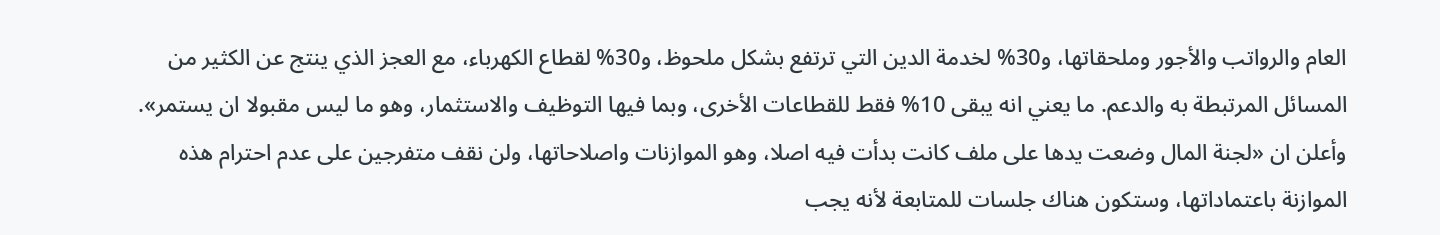العام والرواتب والأجور وملحقاتها، و30% لخدمة الدين التي ترتفع بشكل ملحوظ، و30% لقطاع الكهرباء، مع العجز الذي ينتج عن الكثير من المسائل المرتبطة به والدعم. ما يعني انه يبقى 10% فقط للقطاعات الأخرى، وبما فيها التوظيف والاستثمار، وهو ما ليس مقبولا ان يستمر».
وأعلن ان «لجنة المال وضعت يدها على ملف كانت بدأت فيه اصلا، وهو الموازنات واصلاحاتها، ولن نقف متفرجين على عدم احترام هذه الموازنة باعتماداتها، وستكون هناك جلسات للمتابعة لأنه يجب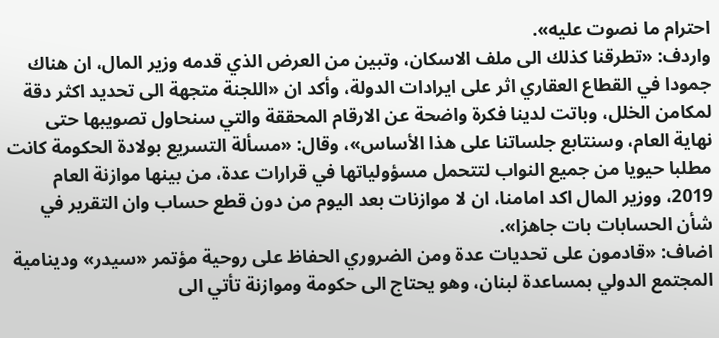احترام ما نصوت عليه».
واردف: «تطرقنا كذلك الى ملف الاسكان، وتبين من العرض الذي قدمه وزير المال، ان هناك جمودا في القطاع العقاري اثر على ايرادات الدولة، وأكد ان «اللجنة متجهة الى تحديد اكثر دقة لمكامن الخلل، وباتت لدينا فكرة واضحة عن الارقام المحققة والتي سنحاول تصويبها حتى نهاية العام، وسنتابع جلساتنا على هذا الأساس»، وقال: «مسألة التسريع بولادة الحكومة كانت مطلبا حيويا من جميع النواب لتتحمل مسؤولياتها في قرارات عدة، من بينها موازنة العام 2019، ووزير المال اكد امامنا، ان لا موازنات بعد اليوم من دون قطع حساب وان التقرير في شأن الحسابات بات جاهزا».
اضاف: «قادمون على تحديات عدة ومن الضروري الحفاظ على روحية مؤتمر «سيدر» ودينامية المجتمع الدولي بمساعدة لبنان، وهو يحتاج الى حكومة وموازنة تأتي الى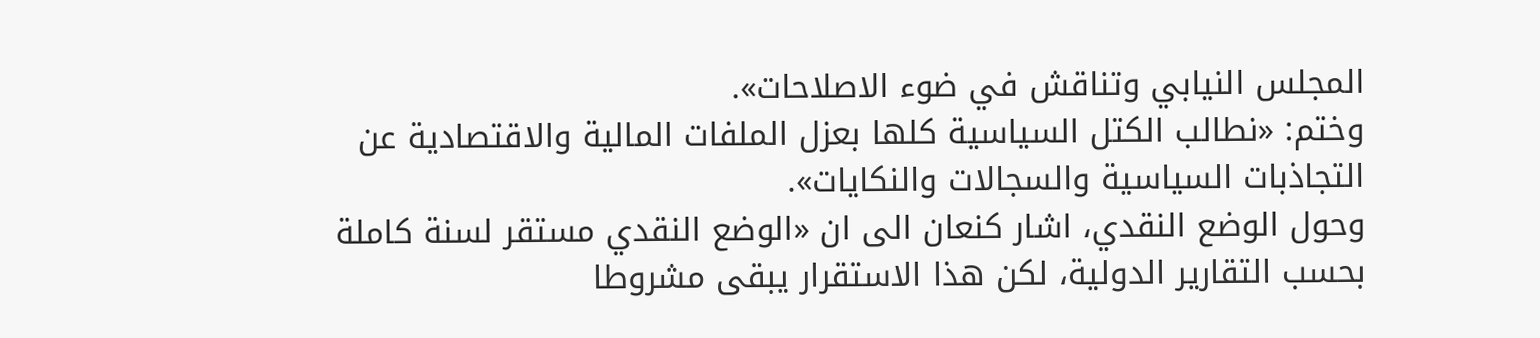المجلس النيابي وتناقش في ضوء الاصلاحات».
وختم: «نطالب الكتل السياسية كلها بعزل الملفات المالية والاقتصادية عن التجاذبات السياسية والسجالات والنكايات».
وحول الوضع النقدي، اشار كنعان الى ان «الوضع النقدي مستقر لسنة كاملة بحسب التقارير الدولية، لكن هذا الاستقرار يبقى مشروطا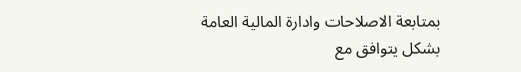بمتابعة الاصلاحات وادارة المالية العامة بشكل يتوافق مع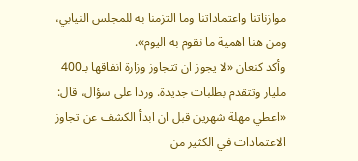موازناتنا واعتماداتنا وما التزمنا به للمجلس النيابي، ومن هنا اهمية ما نقوم به اليوم».
وأكد كنعان «لا يجوز ان تتجاوز وزارة انفاقها بـ400 مليار وتتقدم بطلبات جديدة. وردا على سؤال، قال: «اعطي مهلة شهرين قبل ان ابدأ الكشف عن تجاوز الاعتمادات في الكثير من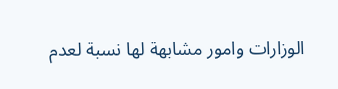الوزارات وامور مشابهة لها نسبة لعدم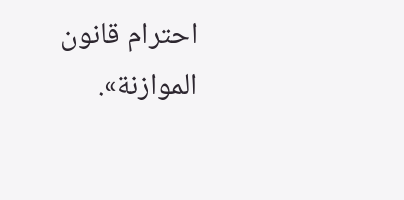احترام قانون الموازنة».